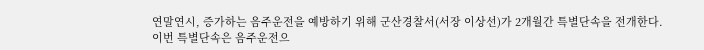연말연시, 증가하는 음주운전을 예방하기 위해 군산경찰서(서장 이상선)가 2개월간 특별단속을 전개한다.
이번 특별단속은 음주운전으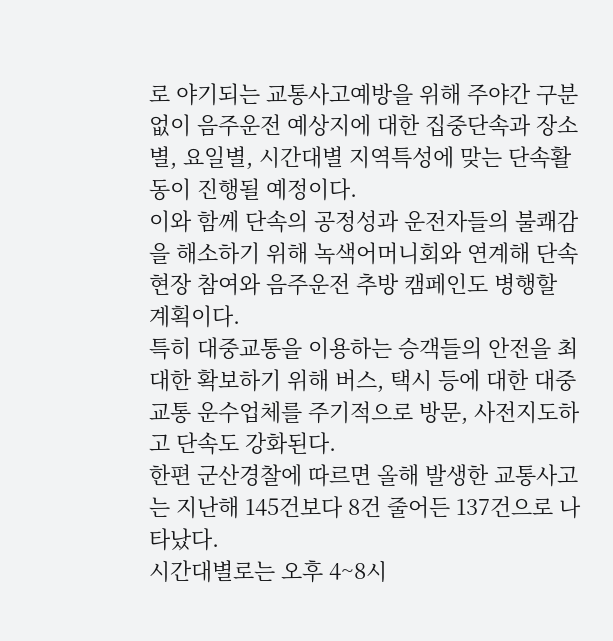로 야기되는 교통사고예방을 위해 주야간 구분 없이 음주운전 예상지에 대한 집중단속과 장소별, 요일별, 시간대별 지역특성에 맞는 단속활동이 진행될 예정이다.
이와 함께 단속의 공정성과 운전자들의 불쾌감을 해소하기 위해 녹색어머니회와 연계해 단속현장 참여와 음주운전 추방 캠페인도 병행할 계획이다.
특히 대중교통을 이용하는 승객들의 안전을 최대한 확보하기 위해 버스, 택시 등에 대한 대중교통 운수업체를 주기적으로 방문, 사전지도하고 단속도 강화된다.
한편 군산경찰에 따르면 올해 발생한 교통사고는 지난해 145건보다 8건 줄어든 137건으로 나타났다.
시간대별로는 오후 4~8시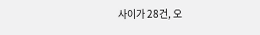사이가 28건, 오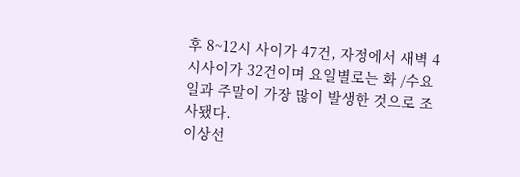후 8~12시 사이가 47건, 자정에서 새벽 4시사이가 32건이며 요일별로는 화 /수요일과 주말이 가장 많이 발생한 것으로 조사됐다.
이상선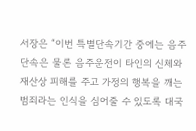서장은 “이번 특별단속기간 중에는 음주단속은 물론 음주운전이 타인의 신체와 재산상 피해를 주고 가정의 행복을 깨는 범죄라는 인식을 심어줄 수 있도록 대국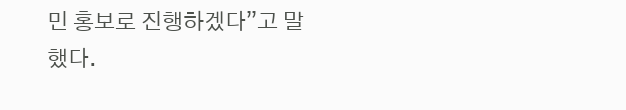민 홍보로 진행하겠다”고 말했다.